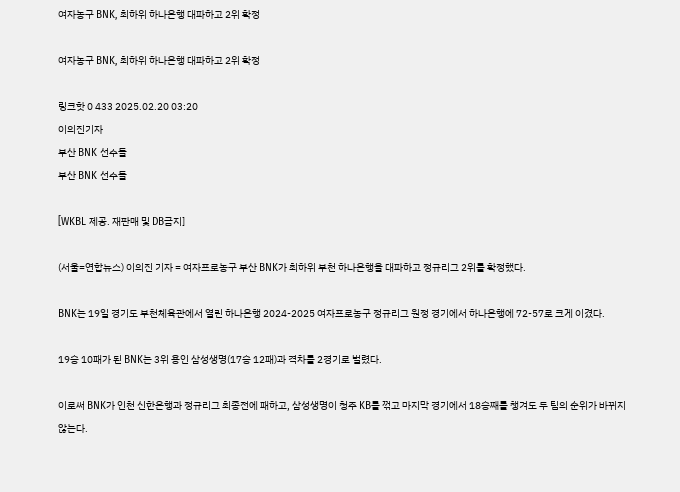여자농구 BNK, 최하위 하나은행 대파하고 2위 확정

여자농구 BNK, 최하위 하나은행 대파하고 2위 확정

링크핫 0 433 2025.02.20 03:20
이의진기자
부산 BNK 선수들
부산 BNK 선수들

[WKBL 제공. 재판매 및 DB금지]

(서울=연합뉴스) 이의진 기자 = 여자프로농구 부산 BNK가 최하위 부천 하나은행을 대파하고 정규리그 2위를 확정했다.

BNK는 19일 경기도 부천체육관에서 열린 하나은행 2024-2025 여자프로농구 정규리그 원정 경기에서 하나은행에 72-57로 크게 이겼다.

19승 10패가 된 BNK는 3위 용인 삼성생명(17승 12패)과 격차를 2경기로 벌렸다.

이로써 BNK가 인천 신한은행과 정규리그 최종전에 패하고, 삼성생명이 청주 KB를 꺾고 마지막 경기에서 18승째를 챙겨도 두 팀의 순위가 바뀌지 않는다.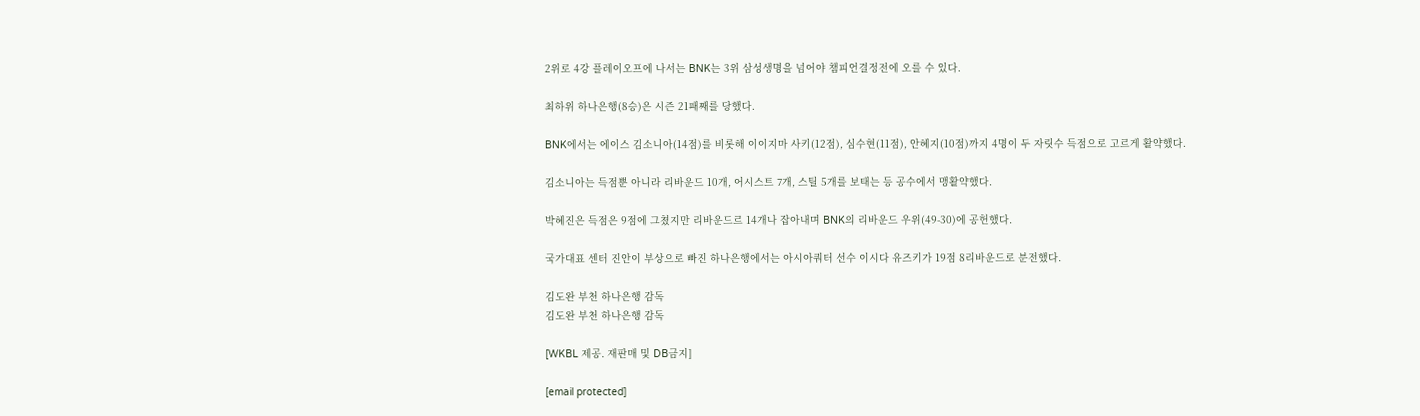2위로 4강 플레이오프에 나서는 BNK는 3위 삼성생명을 넘어야 챔피언결정전에 오를 수 있다.

최하위 하나은행(8승)은 시즌 21패째를 당했다.

BNK에서는 에이스 김소니아(14점)를 비롯해 이이지마 사키(12점), 심수현(11점), 안혜지(10점)까지 4명이 두 자릿수 득점으로 고르게 활약했다.

김소니아는 득점뿐 아니라 리바운드 10개, 어시스트 7개, 스틸 5개를 보태는 등 공수에서 맹활약했다.

박혜진은 득점은 9점에 그쳤지만 리바운드르 14개나 잡아내며 BNK의 리바운드 우위(49-30)에 공헌했다.

국가대표 센터 진안이 부상으로 빠진 하나은행에서는 아시아쿼터 선수 이시다 유즈키가 19점 8리바운드로 분전했다.

김도완 부천 하나은행 감독
김도완 부천 하나은행 감독

[WKBL 제공. 재판매 및 DB금지]

[email protected]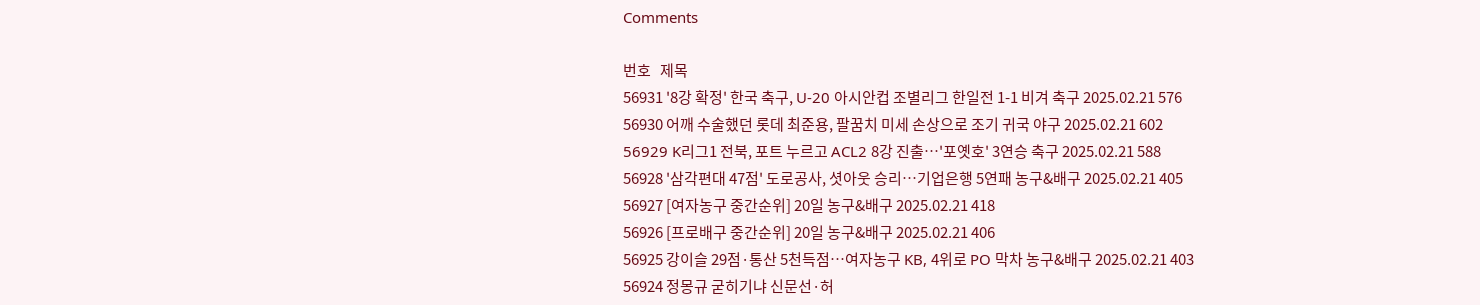Comments

번호   제목
56931 '8강 확정' 한국 축구, U-20 아시안컵 조별리그 한일전 1-1 비겨 축구 2025.02.21 576
56930 어깨 수술했던 롯데 최준용, 팔꿈치 미세 손상으로 조기 귀국 야구 2025.02.21 602
56929 K리그1 전북, 포트 누르고 ACL2 8강 진출…'포옛호' 3연승 축구 2025.02.21 588
56928 '삼각편대 47점' 도로공사, 셧아웃 승리…기업은행 5연패 농구&배구 2025.02.21 405
56927 [여자농구 중간순위] 20일 농구&배구 2025.02.21 418
56926 [프로배구 중간순위] 20일 농구&배구 2025.02.21 406
56925 강이슬 29점·통산 5천득점…여자농구 KB, 4위로 PO 막차 농구&배구 2025.02.21 403
56924 정몽규 굳히기냐 신문선·허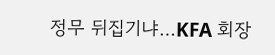정무 뒤집기냐…KFA 회장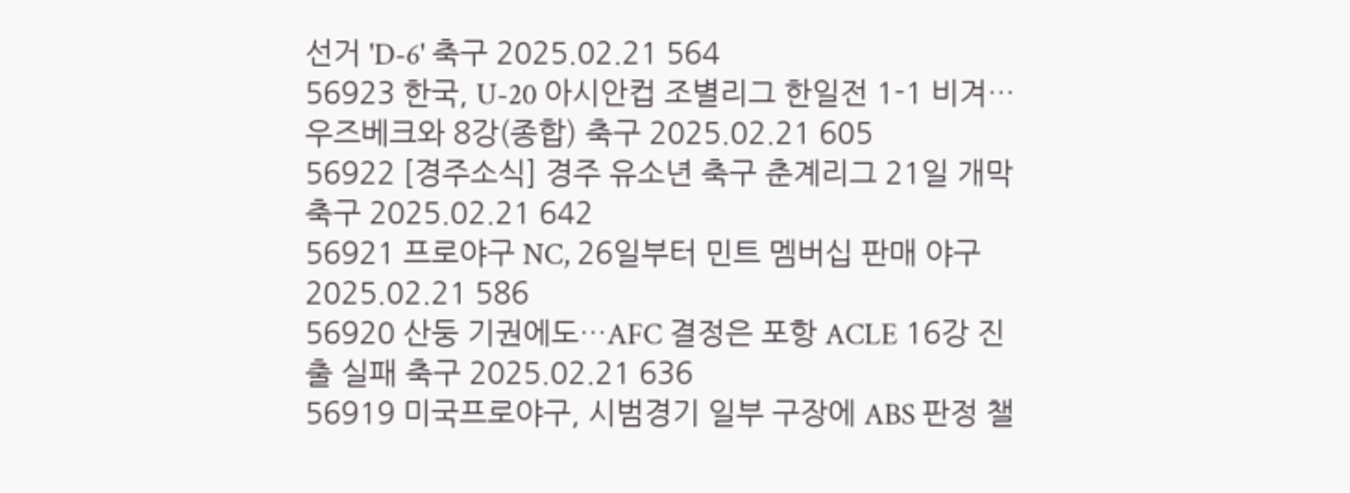선거 'D-6' 축구 2025.02.21 564
56923 한국, U-20 아시안컵 조별리그 한일전 1-1 비겨…우즈베크와 8강(종합) 축구 2025.02.21 605
56922 [경주소식] 경주 유소년 축구 춘계리그 21일 개막 축구 2025.02.21 642
56921 프로야구 NC, 26일부터 민트 멤버십 판매 야구 2025.02.21 586
56920 산둥 기권에도…AFC 결정은 포항 ACLE 16강 진출 실패 축구 2025.02.21 636
56919 미국프로야구, 시범경기 일부 구장에 ABS 판정 챌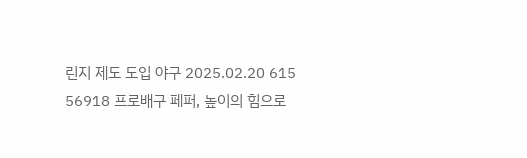린지 제도 도입 야구 2025.02.20 615
56918 프로배구 페퍼, 높이의 힘으로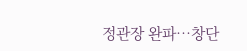정관장 완파…창단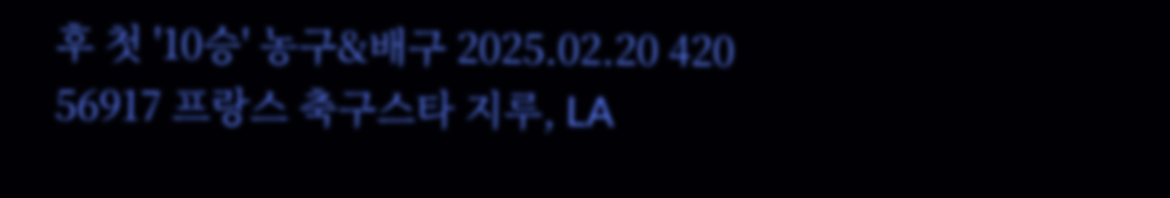후 첫 '10승' 농구&배구 2025.02.20 420
56917 프랑스 축구스타 지루, LA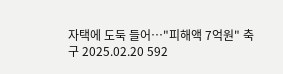자택에 도둑 들어…"피해액 7억원" 축구 2025.02.20 592